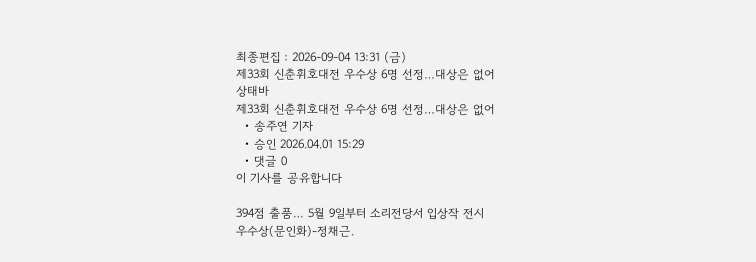최종편집 : 2026-09-04 13:31 (금)
제33회 신춘휘호대전 우수상 6명 선정…대상은 없어
상태바
제33회 신춘휘호대전 우수상 6명 선정…대상은 없어
  • 송주연 기자
  • 승인 2026.04.01 15:29
  • 댓글 0
이 기사를 공유합니다

394점 출품… 5월 9일부터 소리전당서 입상작 전시
우수상(문인화)-정채근.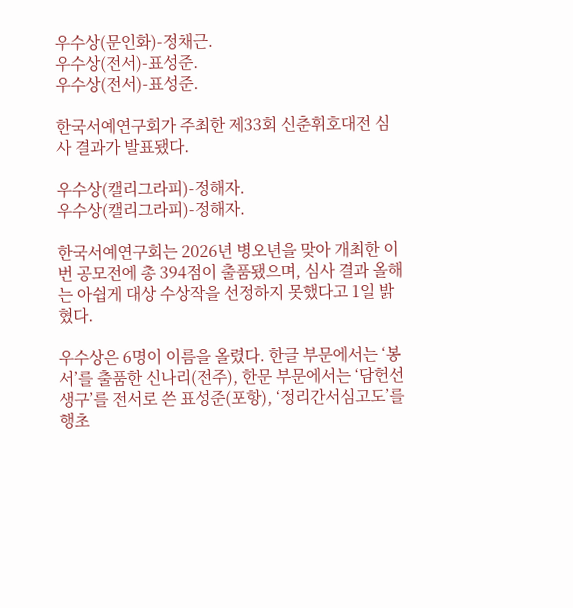우수상(문인화)-정채근.
우수상(전서)-표성준.
우수상(전서)-표성준.

한국서예연구회가 주최한 제33회 신춘휘호대전 심사 결과가 발표됐다.

우수상(캘리그라피)-정해자.
우수상(캘리그라피)-정해자.

한국서예연구회는 2026년 병오년을 맞아 개최한 이번 공모전에 총 394점이 출품됐으며, 심사 결과 올해는 아쉽게 대상 수상작을 선정하지 못했다고 1일 밝혔다.

우수상은 6명이 이름을 올렸다. 한글 부문에서는 ‘봉서’를 출품한 신나리(전주), 한문 부문에서는 ‘담헌선생구’를 전서로 쓴 표성준(포항), ‘정리간서심고도’를 행초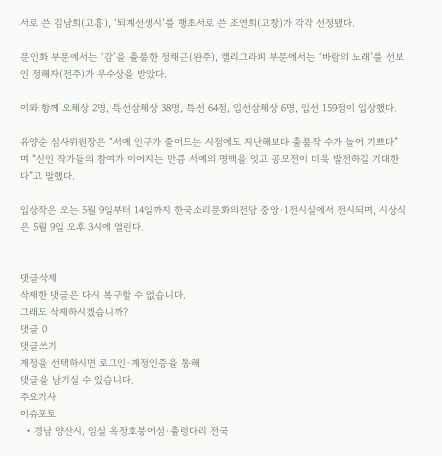서로 쓴 김남희(고흥), ‘퇴계선생시’를 행초서로 쓴 조연희(고창)가 각각 선정됐다.

문인화 부문에서는 ‘감’을 출품한 정채근(완주), 캘리그라피 부문에서는 ‘바람의 노래’를 선보인 정해자(전주)가 우수상을 받았다.

이와 함께 오체상 2명, 특선삼체상 38명, 특선 64점, 입선삼체상 6명, 입선 159점이 입상했다.

유양순 심사위원장은 “서예 인구가 줄어드는 시점에도 지난해보다 출품작 수가 늘어 기쁘다”며 “신인 작가들의 참여가 이어지는 만큼 서예의 명맥을 잇고 공모전이 더욱 발전하길 기대한다”고 말했다.

입상작은 오는 5월 9일부터 14일까지 한국소리문화의전당 중앙·1전시실에서 전시되며, 시상식은 5월 9일 오후 3시에 열린다.


댓글삭제
삭제한 댓글은 다시 복구할 수 없습니다.
그래도 삭제하시겠습니까?
댓글 0
댓글쓰기
계정을 선택하시면 로그인·계정인증을 통해
댓글을 남기실 수 있습니다.
주요기사
이슈포토
  • 경남 양산시, 임실 옥정호붕어섬·출렁다리 전국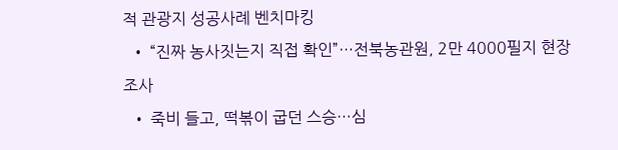적 관광지 성공사례 벤치마킹
  • “진짜 농사짓는지 직접 확인”…전북농관원, 2만 4000필지 현장 조사
  • 죽비 들고, 떡볶이 굽던 스승…심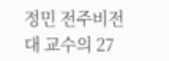정민 전주비전대 교수의 27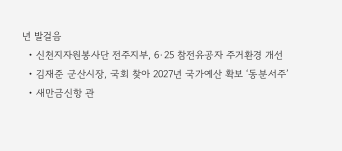년 발걸음
  • 신천지자원봉사단 전주지부, 6·25 참전유공자 주거환경 개선
  • 김재준 군산시장, 국회 찾아 2027년 국가예산 확보 ‘동분서주’
  • 새만금신항 관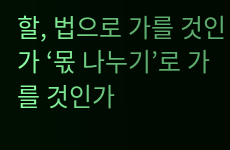할, 법으로 가를 것인가 ‘몫 나누기’로 가를 것인가